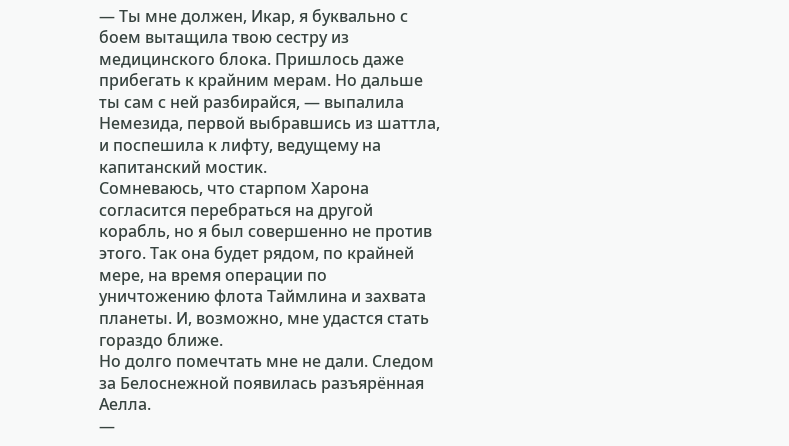— Ты мне должен, Икар, я буквально с боем вытащила твою сестру из медицинского блока. Пришлось даже прибегать к крайним мерам. Но дальше ты сам с ней разбирайся, — выпалила Немезида, первой выбравшись из шаттла, и поспешила к лифту, ведущему на капитанский мостик.
Сомневаюсь, что старпом Харона согласится перебраться на другой корабль, но я был совершенно не против этого. Так она будет рядом, по крайней мере, на время операции по уничтожению флота Таймлина и захвата планеты. И, возможно, мне удастся стать гораздо ближе.
Но долго помечтать мне не дали. Следом за Белоснежной появилась разъярённая Аелла.
—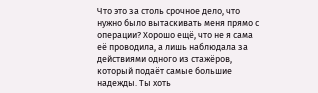Что это за столь срочное дело, что нужно было вытаскивать меня прямо с операции? Хорошо ещё, что не я сама её проводила, а лишь наблюдала за действиями одного из стажёров, который подаёт самые большие надежды. Ты хоть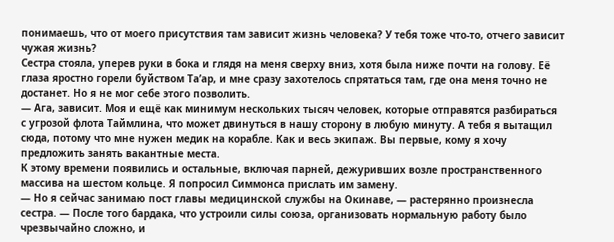понимаешь, что от моего присутствия там зависит жизнь человека? У тебя тоже что-то, отчего зависит чужая жизнь?
Сестра стояла, уперев руки в бока и глядя на меня сверху вниз, хотя была ниже почти на голову. Её глаза яростно горели буйством Та’ар, и мне сразу захотелось спрятаться там, где она меня точно не достанет. Но я не мог себе этого позволить.
— Ага, зависит. Моя и ещё как минимум нескольких тысяч человек, которые отправятся разбираться с угрозой флота Таймлина, что может двинуться в нашу сторону в любую минуту. А тебя я вытащил сюда, потому что мне нужен медик на корабле. Как и весь экипаж. Вы первые, кому я хочу предложить занять вакантные места.
К этому времени появились и остальные, включая парней, дежуривших возле пространственного массива на шестом кольце. Я попросил Симмонса прислать им замену.
— Но я сейчас занимаю пост главы медицинской службы на Окинаве, — растерянно произнесла сестра. — После того бардака, что устроили силы союза, организовать нормальную работу было чрезвычайно сложно, и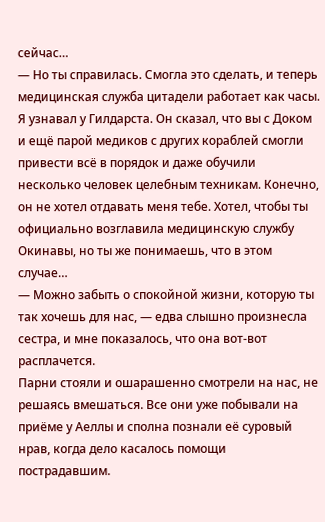сейчас…
— Но ты справилась. Смогла это сделать, и теперь медицинская служба цитадели работает как часы. Я узнавал у Гилдарста. Он сказал, что вы с Доком и ещё парой медиков с других кораблей смогли привести всё в порядок и даже обучили несколько человек целебным техникам. Конечно, он не хотел отдавать меня тебе. Хотел, чтобы ты официально возглавила медицинскую службу Окинавы, но ты же понимаешь, что в этом случае…
— Можно забыть о спокойной жизни, которую ты так хочешь для нас, — едва слышно произнесла сестра, и мне показалось, что она вот-вот расплачется.
Парни стояли и ошарашенно смотрели на нас, не решаясь вмешаться. Все они уже побывали на приёме у Аеллы и сполна познали её суровый нрав, когда дело касалось помощи пострадавшим.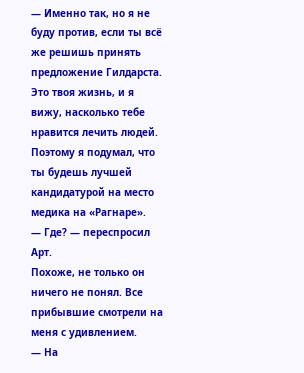— Именно так, но я не буду против, если ты всё же решишь принять предложение Гилдарста. Это твоя жизнь, и я вижу, насколько тебе нравится лечить людей. Поэтому я подумал, что ты будешь лучшей кандидатурой на место медика на «Рагнаре».
— Где? — переспросил Арт.
Похоже, не только он ничего не понял. Все прибывшие смотрели на меня с удивлением.
— На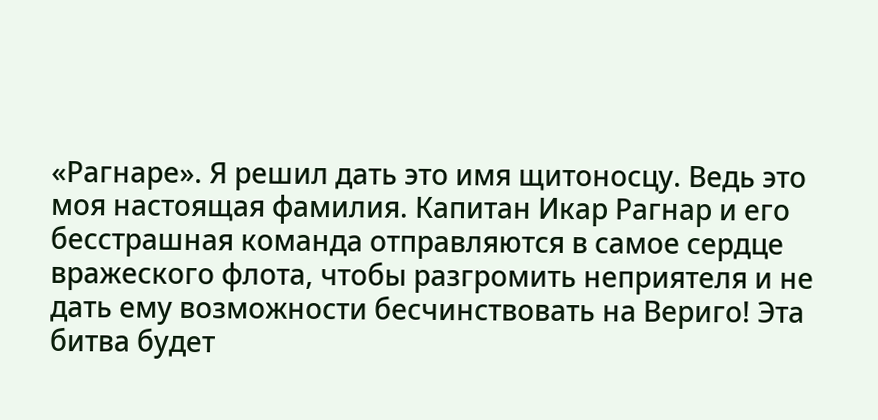«Рагнаре». Я решил дать это имя щитоносцу. Ведь это моя настоящая фамилия. Капитан Икар Рагнар и его бесстрашная команда отправляются в самое сердце вражеского флота, чтобы разгромить неприятеля и не дать ему возможности бесчинствовать на Вериго! Эта битва будет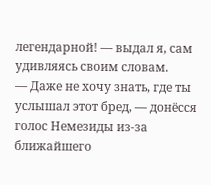легендарной! — выдал я, сам удивляясь своим словам.
— Даже не хочу знать, где ты услышал этот бред, — донёсся голос Немезиды из-за ближайшего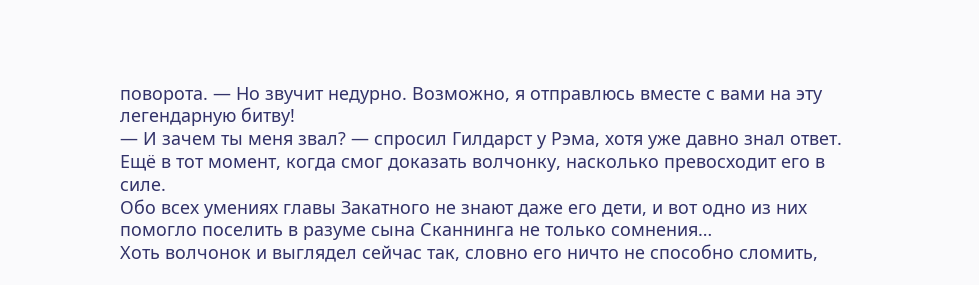поворота. — Но звучит недурно. Возможно, я отправлюсь вместе с вами на эту легендарную битву!
— И зачем ты меня звал? — спросил Гилдарст у Рэма, хотя уже давно знал ответ. Ещё в тот момент, когда смог доказать волчонку, насколько превосходит его в силе.
Обо всех умениях главы Закатного не знают даже его дети, и вот одно из них помогло поселить в разуме сына Сканнинга не только сомнения…
Хоть волчонок и выглядел сейчас так, словно его ничто не способно сломить,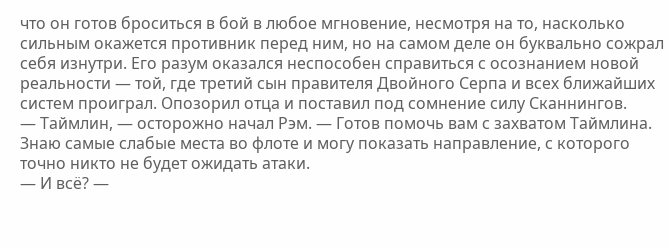что он готов броситься в бой в любое мгновение, несмотря на то, насколько сильным окажется противник перед ним, но на самом деле он буквально сожрал себя изнутри. Его разум оказался неспособен справиться с осознанием новой реальности — той, где третий сын правителя Двойного Серпа и всех ближайших систем проиграл. Опозорил отца и поставил под сомнение силу Сканнингов.
— Таймлин, — осторожно начал Рэм. — Готов помочь вам с захватом Таймлина. Знаю самые слабые места во флоте и могу показать направление, с которого точно никто не будет ожидать атаки.
— И всё? —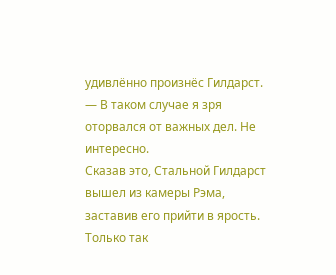удивлённо произнёс Гилдарст. — В таком случае я зря оторвался от важных дел. Не интересно.
Сказав это, Стальной Гилдарст вышел из камеры Рэма, заставив его прийти в ярость. Только так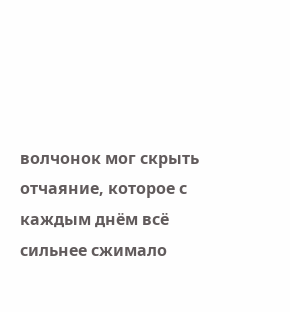волчонок мог скрыть отчаяние, которое с каждым днём всё сильнее сжимало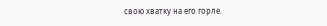свою хватку на его горле.